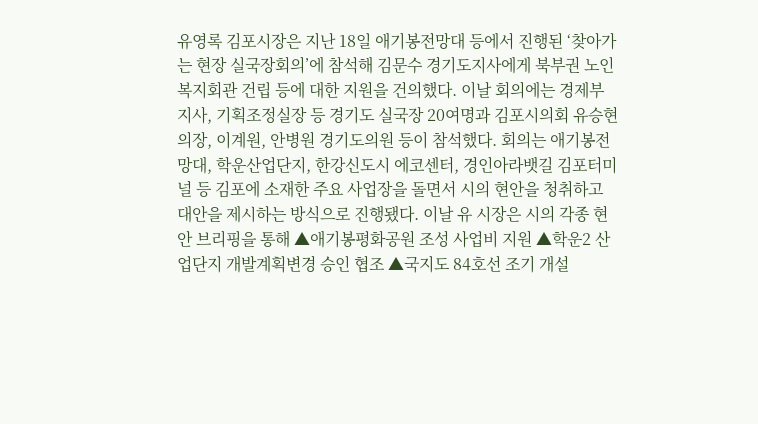유영록 김포시장은 지난 18일 애기봉전망대 등에서 진행된 ‘찾아가는 현장 실국장회의’에 참석해 김문수 경기도지사에게 북부권 노인복지회관 건립 등에 대한 지원을 건의했다. 이날 회의에는 경제부지사, 기획조정실장 등 경기도 실국장 20여명과 김포시의회 유승현 의장, 이계원, 안병원 경기도의원 등이 참석했다. 회의는 애기봉전망대, 학운산업단지, 한강신도시 에코센터, 경인아라뱃길 김포터미널 등 김포에 소재한 주요 사업장을 돌면서 시의 현안을 청취하고 대안을 제시하는 방식으로 진행됐다. 이날 유 시장은 시의 각종 현안 브리핑을 통해 ▲애기봉평화공원 조성 사업비 지원 ▲학운2 산업단지 개발계획변경 승인 협조 ▲국지도 84호선 조기 개설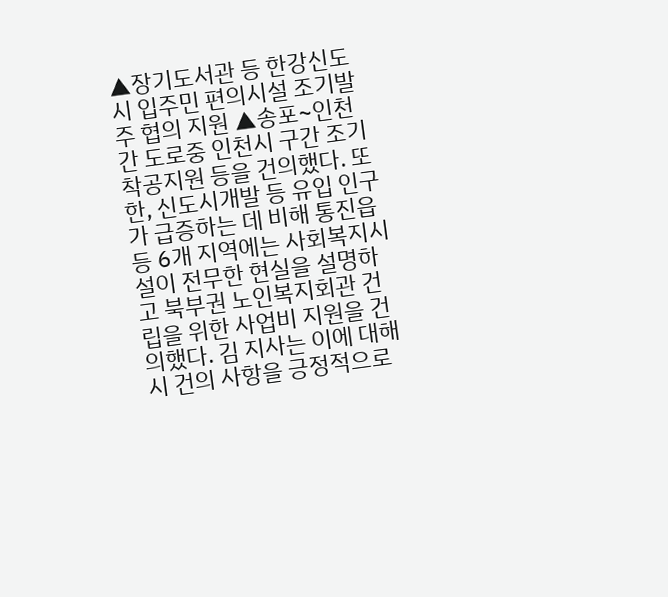▲장기도서관 등 한강신도시 입주민 편의시설 조기발주 협의 지원 ▲송포~인천간 도로중 인천시 구간 조기 착공지원 등을 건의했다. 또한, 신도시개발 등 유입 인구가 급증하는 데 비해 통진읍 등 6개 지역에는 사회복지시설이 전무한 현실을 설명하고 북부권 노인복지회관 건립을 위한 사업비 지원을 건의했다. 김 지사는 이에 대해 시 건의 사항을 긍정적으로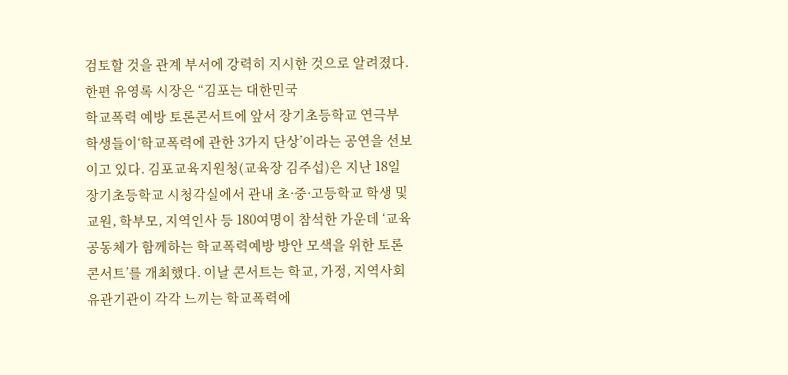검토할 것을 관계 부서에 강력히 지시한 것으로 알려졌다. 한편 유영록 시장은 “김포는 대한민국
학교폭력 예방 토론콘서트에 앞서 장기초등학교 연극부 학생들이‘학교폭력에 관한 3가지 단상’이라는 공연을 선보이고 있다. 김포교육지원청(교육장 김주섭)은 지난 18일 장기초등학교 시청각실에서 관내 초·중·고등학교 학생 및 교원, 학부모, 지역인사 등 180여명이 참석한 가운데 ‘교육공동체가 함께하는 학교폭력예방 방안 모색을 위한 토론 콘서트’를 개최했다. 이날 콘서트는 학교, 가정, 지역사회 유관기관이 각각 느끼는 학교폭력에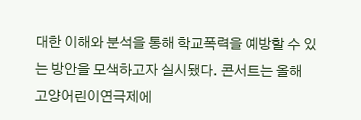대한 이해와 분석을 통해 학교폭력을 예방할 수 있는 방안을 모색하고자 실시됐다. 콘서트는 올해 고양어린이연극제에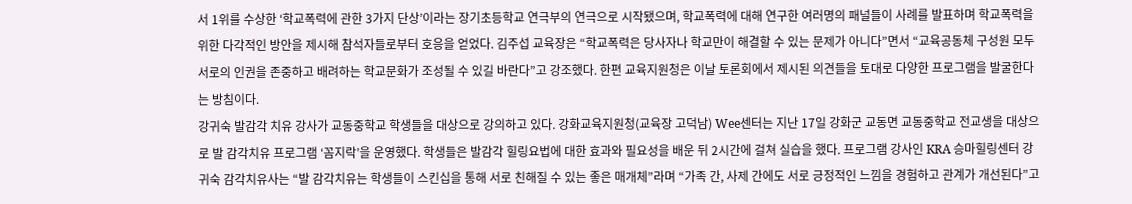서 1위를 수상한 ‘학교폭력에 관한 3가지 단상’이라는 장기초등학교 연극부의 연극으로 시작됐으며, 학교폭력에 대해 연구한 여러명의 패널들이 사례를 발표하며 학교폭력을 위한 다각적인 방안을 제시해 참석자들로부터 호응을 얻었다. 김주섭 교육장은 “학교폭력은 당사자나 학교만이 해결할 수 있는 문제가 아니다”면서 “교육공동체 구성원 모두 서로의 인권을 존중하고 배려하는 학교문화가 조성될 수 있길 바란다”고 강조했다. 한편 교육지원청은 이날 토론회에서 제시된 의견들을 토대로 다양한 프로그램을 발굴한다는 방침이다.
강귀숙 발감각 치유 강사가 교동중학교 학생들을 대상으로 강의하고 있다. 강화교육지원청(교육장 고덕남) Wee센터는 지난 17일 강화군 교동면 교동중학교 전교생을 대상으로 발 감각치유 프로그램 ‘꼼지락’을 운영했다. 학생들은 발감각 힐링요법에 대한 효과와 필요성을 배운 뒤 2시간에 걸쳐 실습을 했다. 프로그램 강사인 KRA 승마힐링센터 강귀숙 감각치유사는 “발 감각치유는 학생들이 스킨십을 통해 서로 친해질 수 있는 좋은 매개체”라며 “가족 간, 사제 간에도 서로 긍정적인 느낌을 경험하고 관계가 개선된다”고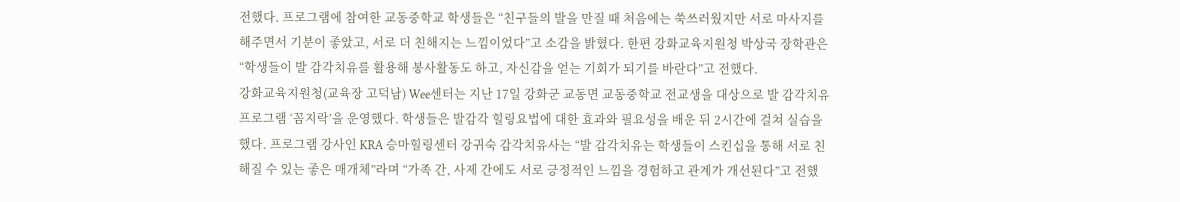전했다. 프로그램에 참여한 교동중학교 학생들은 “친구들의 발을 만질 때 처음에는 쑥쓰러웠지만 서로 마사지를 해주면서 기분이 좋았고, 서로 더 친해지는 느낌이었다”고 소감을 밝혔다. 한편 강화교육지원청 박상국 장학관은 “학생들이 발 감각치유를 활용해 봉사활동도 하고, 자신감을 얻는 기회가 되기를 바란다”고 전했다.
강화교육지원청(교육장 고덕남) Wee센터는 지난 17일 강화군 교동면 교동중학교 전교생을 대상으로 발 감각치유 프로그램 ‘꼼지락’을 운영했다. 학생들은 발감각 힐링요법에 대한 효과와 필요성을 배운 뒤 2시간에 걸쳐 실습을 했다. 프로그램 강사인 KRA 승마힐링센터 강귀숙 감각치유사는 “발 감각치유는 학생들이 스킨십을 통해 서로 친해질 수 있는 좋은 매개체”라며 “가족 간, 사제 간에도 서로 긍정적인 느낌을 경험하고 관계가 개선된다”고 전했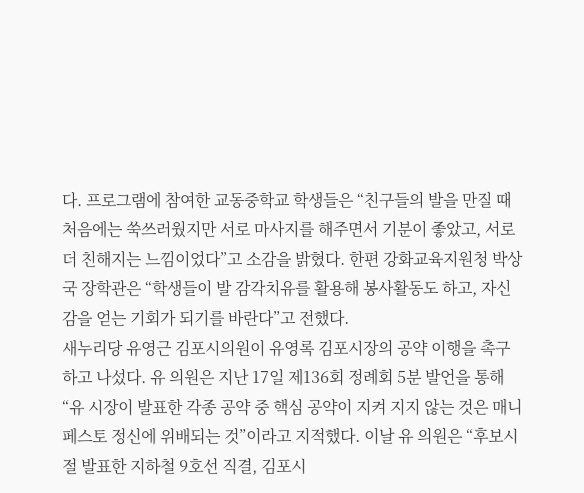다. 프로그램에 참여한 교동중학교 학생들은 “친구들의 발을 만질 때 처음에는 쑥쓰러웠지만 서로 마사지를 해주면서 기분이 좋았고, 서로 더 친해지는 느낌이었다”고 소감을 밝혔다. 한편 강화교육지원청 박상국 장학관은 “학생들이 발 감각치유를 활용해 봉사활동도 하고, 자신감을 얻는 기회가 되기를 바란다”고 전했다.
새누리당 유영근 김포시의원이 유영록 김포시장의 공약 이행을 촉구하고 나섰다. 유 의원은 지난 17일 제136회 정례회 5분 발언을 통해 “유 시장이 발표한 각종 공약 중 핵심 공약이 지켜 지지 않는 것은 매니페스토 정신에 위배되는 것”이라고 지적했다. 이날 유 의원은 “후보시절 발표한 지하철 9호선 직결, 김포시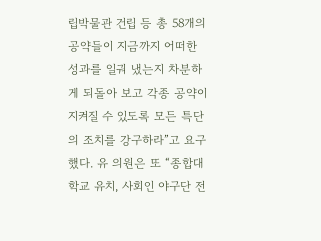립박물관 건립 등 총 58개의 공약들이 지금까지 어떠한 성과를 일궈 냈는지 차분하게 되돌아 보고 각종 공약이 지켜질 수 있도록 모든 특단의 조치를 강구하라”고 요구했다. 유 의원은 또 “종합대학교 유치, 사회인 야구단 전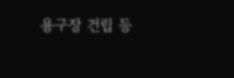용구장 건립 등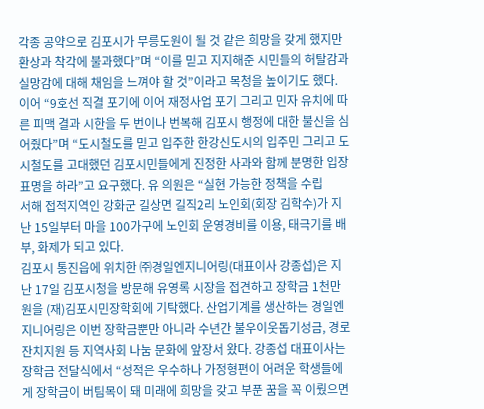각종 공약으로 김포시가 무릉도원이 될 것 같은 희망을 갖게 했지만 환상과 착각에 불과했다”며 “이를 믿고 지지해준 시민들의 허탈감과 실망감에 대해 채임을 느껴야 할 것”이라고 목청을 높이기도 했다. 이어 “9호선 직결 포기에 이어 재정사업 포기 그리고 민자 유치에 따른 피맥 결과 시한을 두 번이나 번복해 김포시 행정에 대한 불신을 심어줬다”며 “도시철도를 믿고 입주한 한강신도시의 입주민 그리고 도시철도를 고대했던 김포시민들에게 진정한 사과와 함께 분명한 입장표명을 하라”고 요구했다. 유 의원은 “실현 가능한 정책을 수립
서해 접적지역인 강화군 길상면 길직2리 노인회(회장 김학수)가 지난 15일부터 마을 100가구에 노인회 운영경비를 이용, 태극기를 배부, 화제가 되고 있다.
김포시 통진읍에 위치한 ㈜경일엔지니어링(대표이사 강종섭)은 지난 17일 김포시청을 방문해 유영록 시장을 접견하고 장학금 1천만원을 (재)김포시민장학회에 기탁했다. 산업기계를 생산하는 경일엔지니어링은 이번 장학금뿐만 아니라 수년간 불우이웃돕기성금, 경로잔치지원 등 지역사회 나눔 문화에 앞장서 왔다. 강종섭 대표이사는 장학금 전달식에서 “성적은 우수하나 가정형편이 어려운 학생들에게 장학금이 버팀목이 돼 미래에 희망을 갖고 부푼 꿈을 꼭 이뤘으면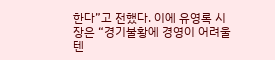한다”고 전했다. 이에 유영록 시장은 “경기불황에 경영이 어려울 텐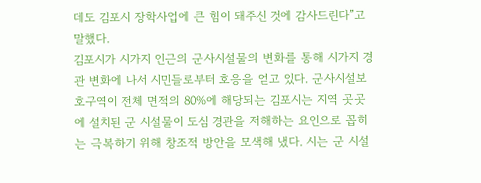데도 김포시 장학사업에 큰 힘이 돼주신 것에 감사드린다”고 말했다.
김포시가 시가지 인근의 군사시설물의 변화를 통해 시가지 경관 변화에 나서 시민들로부터 호응을 얻고 있다. 군사시설보호구역이 전체 면적의 80%에 해당되는 김포시는 지역 곳곳에 설치된 군 시설물이 도심 경관을 저해하는 요인으로 꼽히는 극복하기 위해 창조적 방안을 모색해 냈다. 시는 군 시설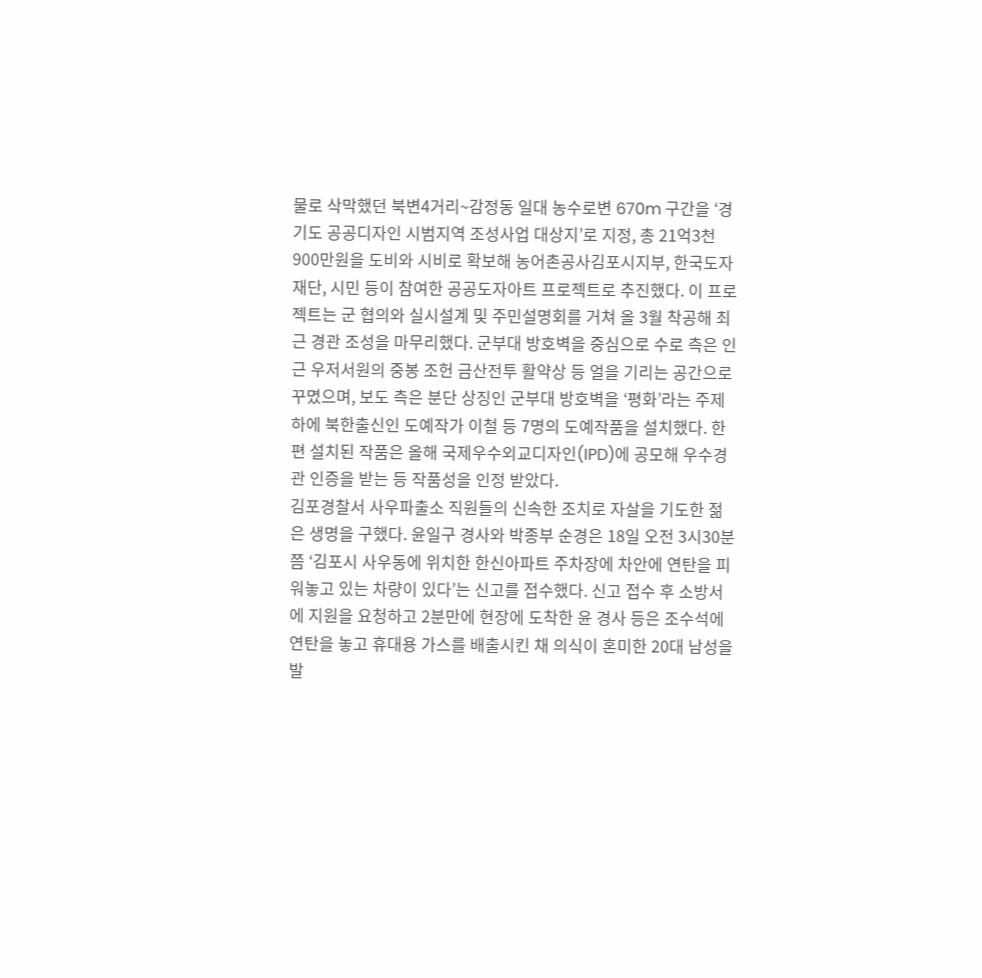물로 삭막했던 북변4거리~감정동 일대 농수로변 670m 구간을 ‘경기도 공공디자인 시범지역 조성사업 대상지’로 지정, 총 21억3천900만원을 도비와 시비로 확보해 농어촌공사김포시지부, 한국도자재단, 시민 등이 참여한 공공도자아트 프로젝트로 추진했다. 이 프로젝트는 군 협의와 실시설계 및 주민설명회를 거쳐 올 3월 착공해 최근 경관 조성을 마무리했다. 군부대 방호벽을 중심으로 수로 측은 인근 우저서원의 중봉 조헌 금산전투 활약상 등 얼을 기리는 공간으로 꾸몄으며, 보도 측은 분단 상징인 군부대 방호벽을 ‘평화’라는 주제 하에 북한출신인 도예작가 이철 등 7명의 도예작품을 설치했다. 한편 설치된 작품은 올해 국제우수외교디자인(IPD)에 공모해 우수경관 인증을 받는 등 작품성을 인정 받았다.
김포경찰서 사우파출소 직원들의 신속한 조치로 자살을 기도한 젊은 생명을 구했다. 윤일구 경사와 박종부 순경은 18일 오전 3시30분쯤 ‘김포시 사우동에 위치한 한신아파트 주차장에 차안에 연탄을 피워놓고 있는 차량이 있다’는 신고를 접수했다. 신고 접수 후 소방서에 지원을 요청하고 2분만에 현장에 도착한 윤 경사 등은 조수석에 연탄을 놓고 휴대용 가스를 배출시킨 채 의식이 혼미한 20대 남성을 발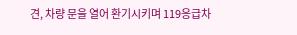견, 차량 문을 열어 환기시키며 119응급차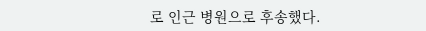로 인근 병원으로 후송했다.